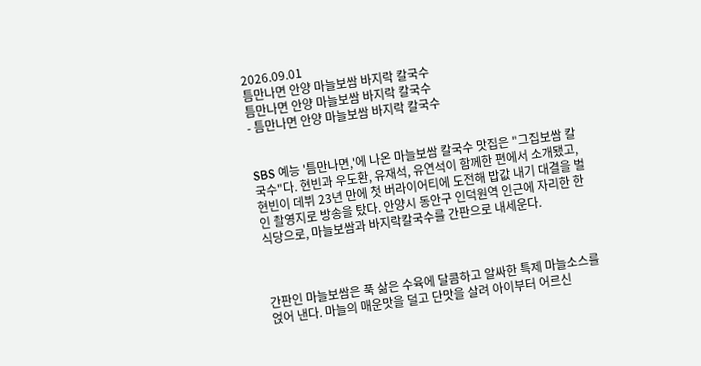2026.09.01
틈만나면 안양 마늘보쌈 바지락 칼국수
틈만나면 안양 마늘보쌈 바지락 칼국수
- 틈만나면 안양 마늘보쌈 바지락 칼국수


SBS 예능 '틈만나면,'에 나온 마늘보쌈 칼국수 맛집은 "그집보쌈 칼국수"다. 현빈과 우도환, 유재석, 유연석이 함께한 편에서 소개됐고, 현빈이 데뷔 23년 만에 첫 버라이어티에 도전해 밥값 내기 대결을 벌인 촬영지로 방송을 탔다. 안양시 동안구 인덕원역 인근에 자리한 한식당으로, 마늘보쌈과 바지락칼국수를 간판으로 내세운다.



간판인 마늘보쌈은 푹 삶은 수육에 달콤하고 알싸한 특제 마늘소스를 얹어 낸다. 마늘의 매운맛을 덜고 단맛을 살려 아이부터 어르신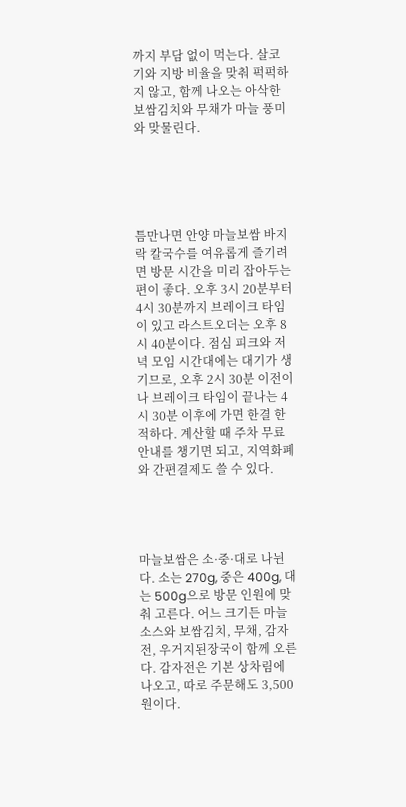까지 부담 없이 먹는다. 살코기와 지방 비율을 맞춰 퍽퍽하지 않고, 함께 나오는 아삭한 보쌈김치와 무채가 마늘 풍미와 맞물린다.





틈만나면 안양 마늘보쌈 바지락 칼국수를 여유롭게 즐기려면 방문 시간을 미리 잡아두는 편이 좋다. 오후 3시 20분부터 4시 30분까지 브레이크 타임이 있고 라스트오더는 오후 8시 40분이다. 점심 피크와 저녁 모임 시간대에는 대기가 생기므로, 오후 2시 30분 이전이나 브레이크 타임이 끝나는 4시 30분 이후에 가면 한결 한적하다. 계산할 때 주차 무료 안내를 챙기면 되고, 지역화폐와 간편결제도 쓸 수 있다.




마늘보쌈은 소·중·대로 나뉜다. 소는 270g, 중은 400g, 대는 500g으로 방문 인원에 맞춰 고른다. 어느 크기든 마늘소스와 보쌈김치, 무채, 감자전, 우거지된장국이 함께 오른다. 감자전은 기본 상차림에 나오고, 따로 주문해도 3,500원이다.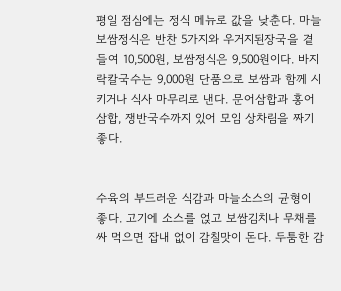평일 점심에는 정식 메뉴로 값을 낮춘다. 마늘보쌈정식은 반찬 5가지와 우거지된장국을 곁들여 10,500원, 보쌈정식은 9,500원이다. 바지락칼국수는 9,000원 단품으로 보쌈과 함께 시키거나 식사 마무리로 낸다. 문어삼합과 홍어삼합, 쟁반국수까지 있어 모임 상차림을 짜기 좋다.


수육의 부드러운 식감과 마늘소스의 균형이 좋다. 고기에 소스를 얹고 보쌈김치나 무채를 싸 먹으면 잡내 없이 감칠맛이 돈다. 두툼한 감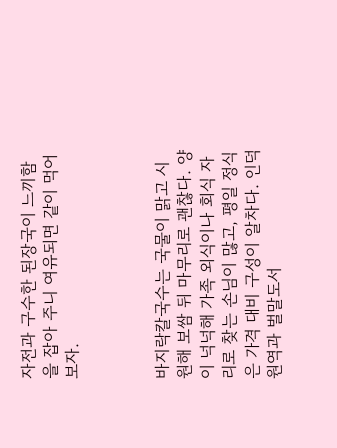자전과 구수한 된장국이 느끼함을 잡아 주니 여유되면 같이 먹어 보자.



바지락칼국수는 국물이 맑고 시원해 보쌈 뒤 마무리로 괜찮다. 양이 넉넉해 가족 외식이나 회식 자리로 찾는 손님이 많고, 평일 정식은 가격 대비 구성이 알차다. 인덕원역과 벌말도서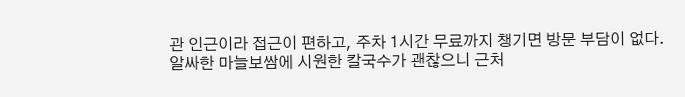관 인근이라 접근이 편하고, 주차 1시간 무료까지 챙기면 방문 부담이 없다.
알싸한 마늘보쌈에 시원한 칼국수가 괜찮으니 근처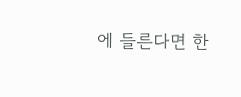에 들른다면 한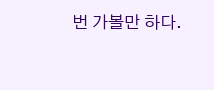번 가볼만 하다.